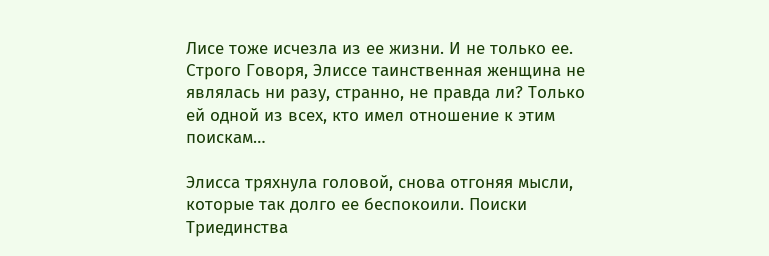Лисе тоже исчезла из ее жизни. И не только ее. Строго Говоря, Элиссе таинственная женщина не являлась ни разу, странно, не правда ли? Только ей одной из всех, кто имел отношение к этим поискам…

Элисса тряхнула головой, снова отгоняя мысли, которые так долго ее беспокоили. Поиски Триединства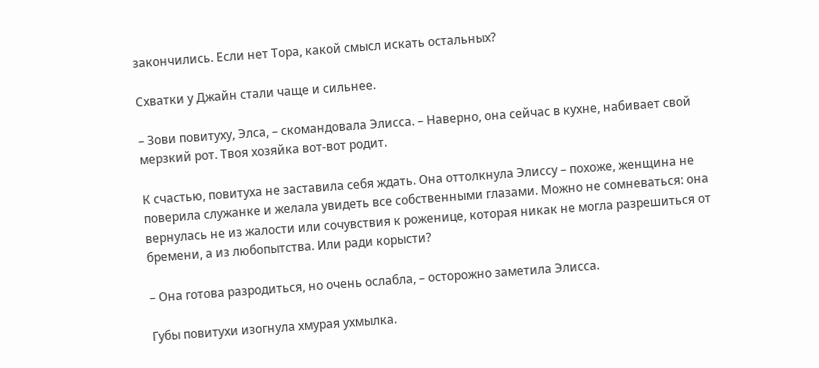закончились. Если нет Тора, какой смысл искать остальных?

Схватки у Джайн стали чаще и сильнее.

– Зови повитуху, Элса, – скомандовала Элисса. – Наверно, она сейчас в кухне, набивает свой мерзкий рот. Твоя хозяйка вот-вот родит.

К счастью, повитуха не заставила себя ждать. Она оттолкнула Элиссу – похоже, женщина не поверила служанке и желала увидеть все собственными глазами. Можно не сомневаться: она вернулась не из жалости или сочувствия к роженице, которая никак не могла разрешиться от бремени, а из любопытства. Или ради корысти?

– Она готова разродиться, но очень ослабла, – осторожно заметила Элисса.

Губы повитухи изогнула хмурая ухмылка.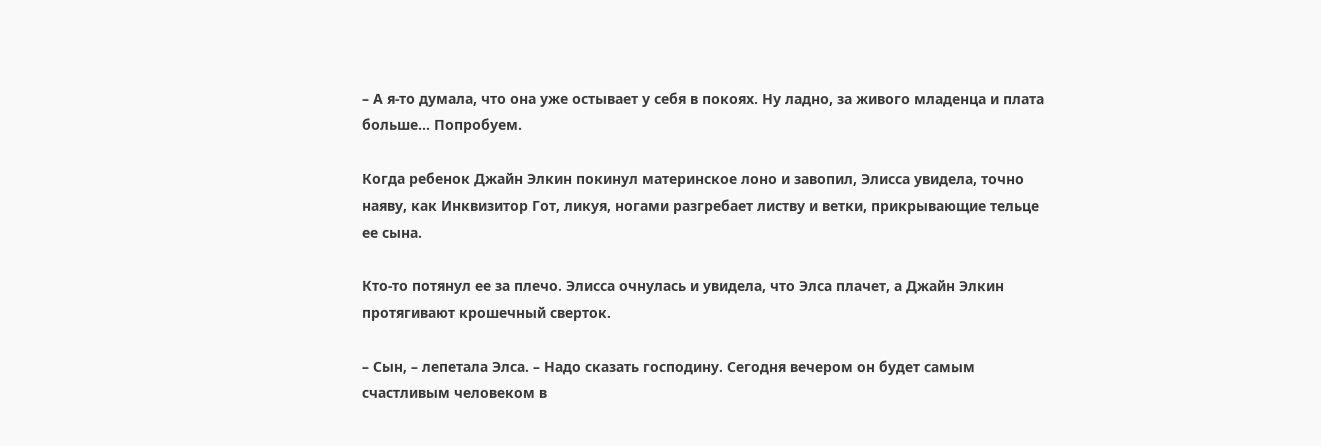– А я-то думала, что она уже остывает у себя в покоях. Ну ладно, за живого младенца и плата больше… Попробуем.

Когда ребенок Джайн Элкин покинул материнское лоно и завопил, Элисса увидела, точно наяву, как Инквизитор Гот, ликуя, ногами разгребает листву и ветки, прикрывающие тельце ее сына.

Кто-то потянул ее за плечо. Элисса очнулась и увидела, что Элса плачет, а Джайн Элкин протягивают крошечный сверток.

– Сын, – лепетала Элса. – Надо сказать господину. Сегодня вечером он будет самым счастливым человеком в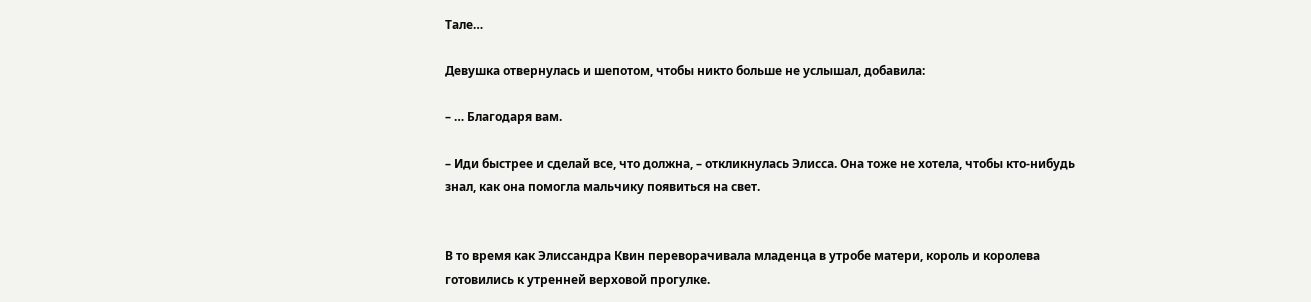Тале…

Девушка отвернулась и шепотом, чтобы никто больше не услышал, добавила:

– … Благодаря вам.

– Иди быстрее и сделай все, что должна, – откликнулась Элисса. Она тоже не хотела, чтобы кто-нибудь знал, как она помогла мальчику появиться на свет.


В то время как Элиссандра Квин переворачивала младенца в утробе матери, король и королева готовились к утренней верховой прогулке.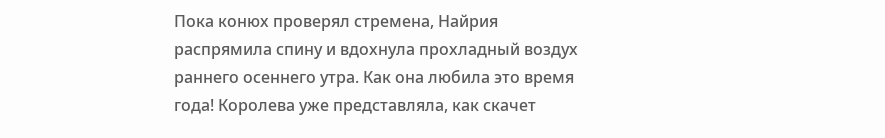Пока конюх проверял стремена, Найрия распрямила спину и вдохнула прохладный воздух раннего осеннего утра. Как она любила это время года! Королева уже представляла, как скачет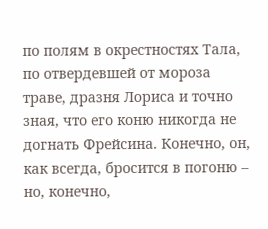по полям в окрестностях Тала, по отвердевшей от мороза траве, дразня Лориса и точно зная, что его коню никогда не догнать Фрейсина. Конечно, он, как всегда, бросится в погоню – но, конечно,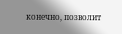конечно, позволит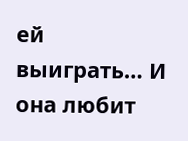ей выиграть… И она любит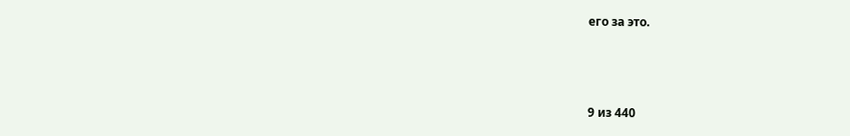его за это.



9 из 440